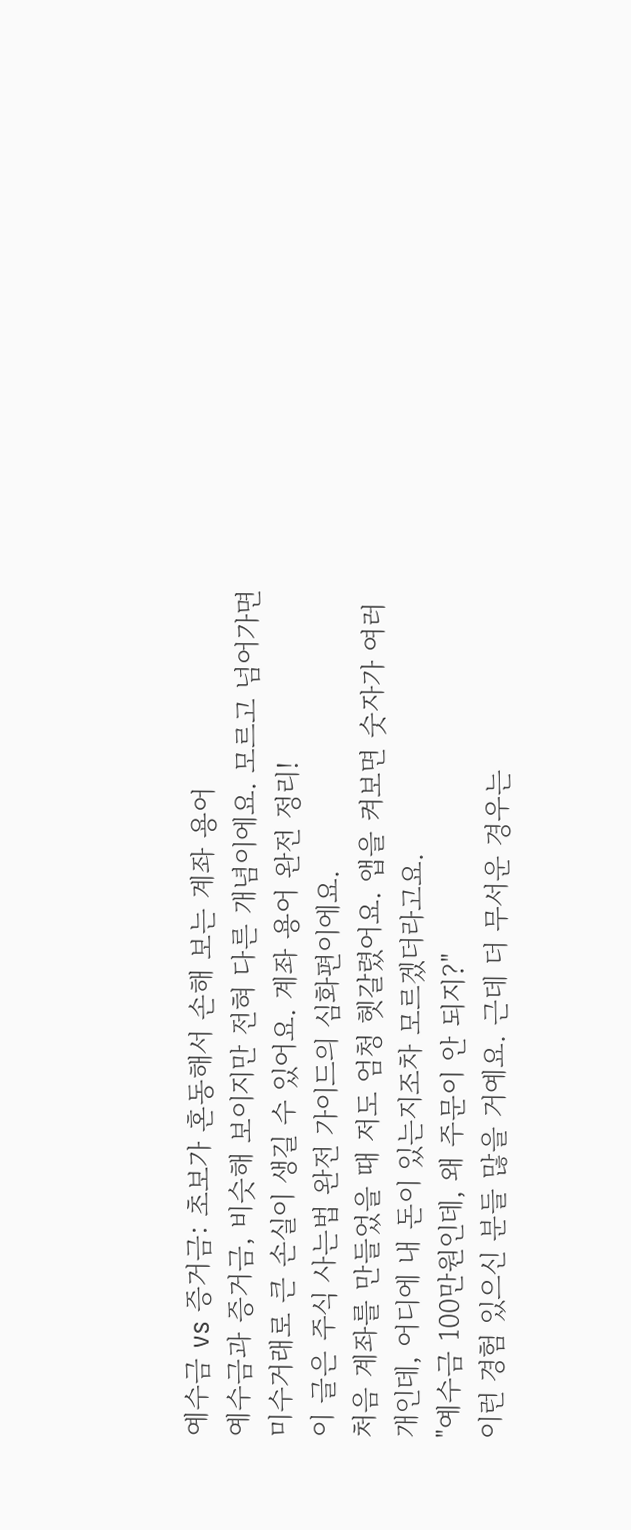예수금 vs 증거금: 초보가 혼동해서 손해 보는 계좌 용어
예수금과 증거금, 비슷해 보이지만 전혀 다른 개념이에요. 모르고 넘어가면 미수거래로 큰 손실이 생길 수 있어요. 계좌 용어 완전 정리!
이 글은 주식 사는법 완전 가이드의 심화편이에요.
처음 계좌를 만들었을 때 저도 엄청 헷갈렸어요. 앱을 켜보면 숫자가 여러 개인데, 어디에 내 돈이 있는지조차 모르겠더라고요.
"예수금 100만원인데, 왜 주문이 안 되지?"
이런 경험 있으신 분들 많을 거예요. 근데 더 무서운 경우는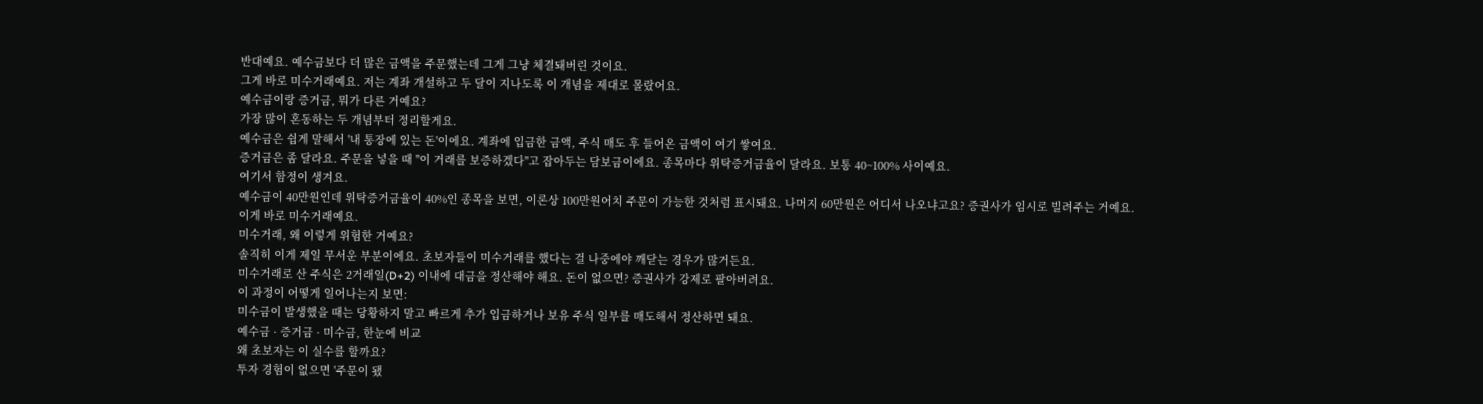반대예요. 예수금보다 더 많은 금액을 주문했는데 그게 그냥 체결돼버린 것이요.
그게 바로 미수거래예요. 저는 계좌 개설하고 두 달이 지나도록 이 개념을 제대로 몰랐어요.
예수금이랑 증거금, 뭐가 다른 거예요?
가장 많이 혼동하는 두 개념부터 정리할게요.
예수금은 쉽게 말해서 '내 통장에 있는 돈'이에요. 계좌에 입금한 금액, 주식 매도 후 들어온 금액이 여기 쌓여요.
증거금은 좀 달라요. 주문을 넣을 때 "이 거래를 보증하겠다"고 잡아두는 담보금이에요. 종목마다 위탁증거금율이 달라요. 보통 40~100% 사이예요.
여기서 함정이 생겨요.
예수금이 40만원인데 위탁증거금율이 40%인 종목을 보면, 이론상 100만원어치 주문이 가능한 것처럼 표시돼요. 나머지 60만원은 어디서 나오냐고요? 증권사가 임시로 빌려주는 거예요.
이게 바로 미수거래예요.
미수거래, 왜 이렇게 위험한 거예요?
솔직히 이게 제일 무서운 부분이에요. 초보자들이 미수거래를 했다는 걸 나중에야 깨닫는 경우가 많거든요.
미수거래로 산 주식은 2거래일(D+2) 이내에 대금을 정산해야 해요. 돈이 없으면? 증권사가 강제로 팔아버려요.
이 과정이 어떻게 일어나는지 보면:
미수금이 발생했을 때는 당황하지 말고 빠르게 추가 입금하거나 보유 주식 일부를 매도해서 정산하면 돼요.
예수금 · 증거금 · 미수금, 한눈에 비교
왜 초보자는 이 실수를 할까요?
투자 경험이 없으면 '주문이 됐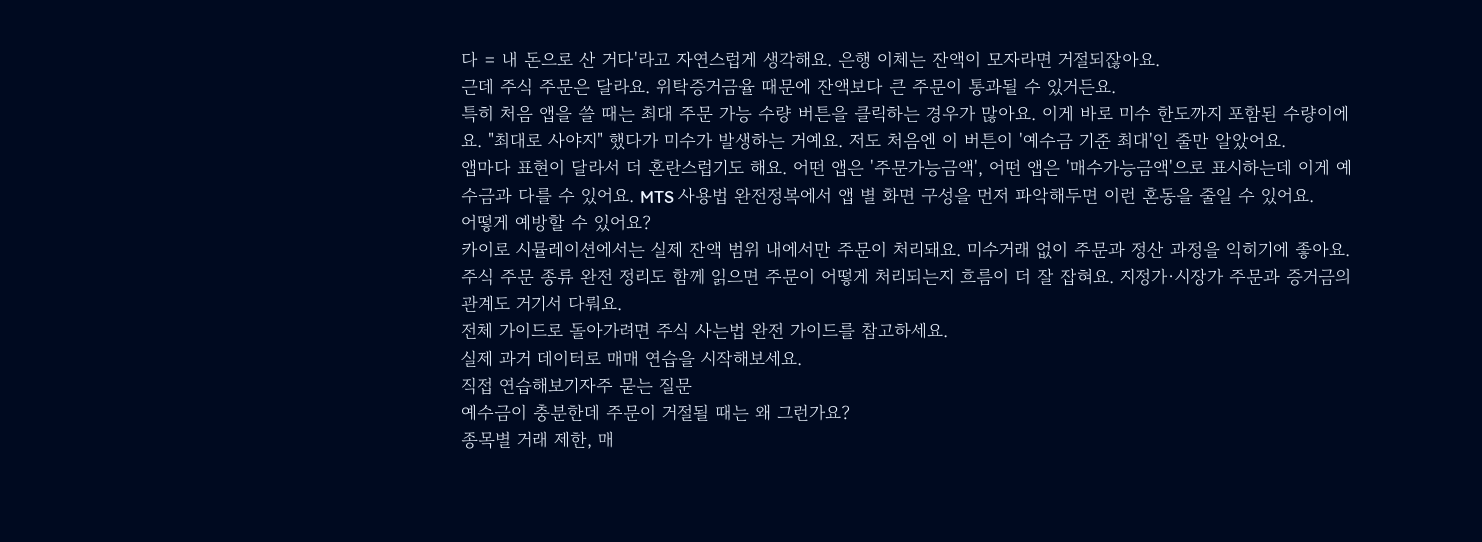다 = 내 돈으로 산 거다'라고 자연스럽게 생각해요. 은행 이체는 잔액이 모자라면 거절되잖아요.
근데 주식 주문은 달라요. 위탁증거금율 때문에 잔액보다 큰 주문이 통과될 수 있거든요.
특히 처음 앱을 쓸 때는 최대 주문 가능 수량 버튼을 클릭하는 경우가 많아요. 이게 바로 미수 한도까지 포함된 수량이에요. "최대로 사야지" 했다가 미수가 발생하는 거예요. 저도 처음엔 이 버튼이 '예수금 기준 최대'인 줄만 알았어요.
앱마다 표현이 달라서 더 혼란스럽기도 해요. 어떤 앱은 '주문가능금액', 어떤 앱은 '매수가능금액'으로 표시하는데 이게 예수금과 다를 수 있어요. MTS 사용법 완전정복에서 앱 별 화면 구성을 먼저 파악해두면 이런 혼동을 줄일 수 있어요.
어떻게 예방할 수 있어요?
카이로 시뮬레이션에서는 실제 잔액 범위 내에서만 주문이 처리돼요. 미수거래 없이 주문과 정산 과정을 익히기에 좋아요.
주식 주문 종류 완전 정리도 함께 읽으면 주문이 어떻게 처리되는지 흐름이 더 잘 잡혀요. 지정가·시장가 주문과 증거금의 관계도 거기서 다뤄요.
전체 가이드로 돌아가려면 주식 사는법 완전 가이드를 참고하세요.
실제 과거 데이터로 매매 연습을 시작해보세요.
직접 연습해보기자주 묻는 질문
예수금이 충분한데 주문이 거절될 때는 왜 그런가요?
종목별 거래 제한, 매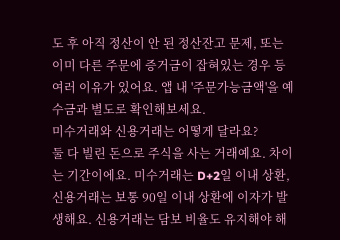도 후 아직 정산이 안 된 정산잔고 문제, 또는 이미 다른 주문에 증거금이 잡혀있는 경우 등 여러 이유가 있어요. 앱 내 '주문가능금액'을 예수금과 별도로 확인해보세요.
미수거래와 신용거래는 어떻게 달라요?
둘 다 빌린 돈으로 주식을 사는 거래예요. 차이는 기간이에요. 미수거래는 D+2일 이내 상환, 신용거래는 보통 90일 이내 상환에 이자가 발생해요. 신용거래는 담보 비율도 유지해야 해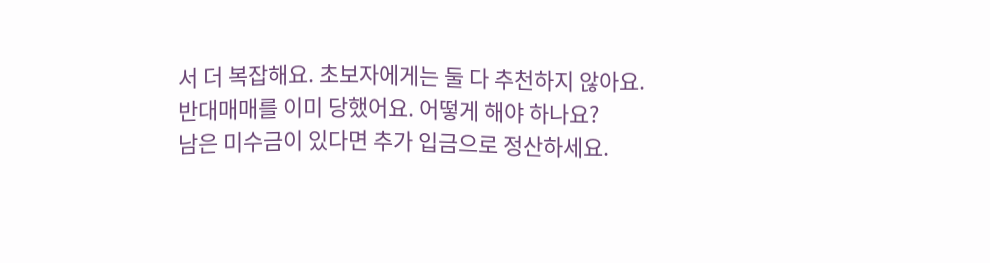서 더 복잡해요. 초보자에게는 둘 다 추천하지 않아요.
반대매매를 이미 당했어요. 어떻게 해야 하나요?
남은 미수금이 있다면 추가 입금으로 정산하세요.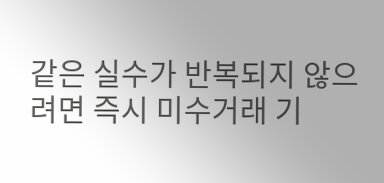같은 실수가 반복되지 않으려면 즉시 미수거래 기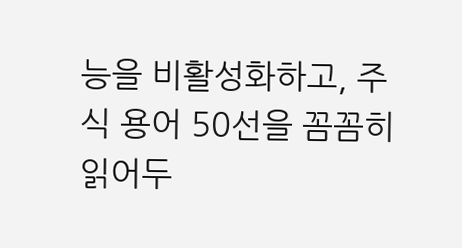능을 비활성화하고, 주식 용어 50선을 꼼꼼히 읽어두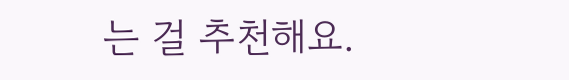는 걸 추천해요.